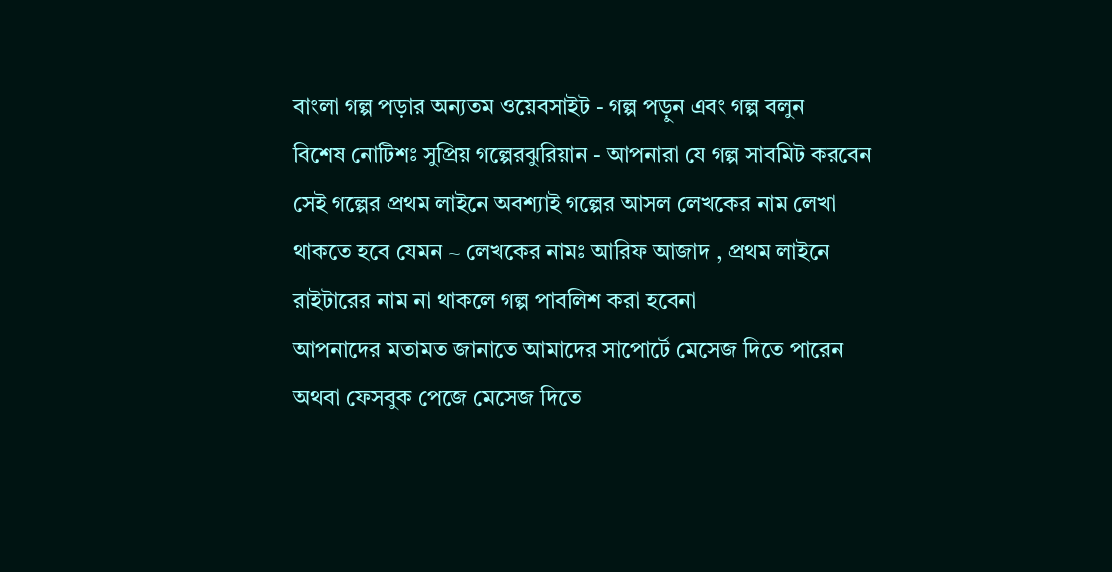বাংলা গল্প পড়ার অন্যতম ওয়েবসাইট - গল্প পড়ুন এবং গল্প বলুন
বিশেষ নোটিশঃ সুপ্রিয় গল্পেরঝুরিয়ান - আপনারা যে গল্প সাবমিট করবেন সেই গল্পের প্রথম লাইনে অবশ্যাই গল্পের আসল লেখকের নাম লেখা থাকতে হবে যেমন ~ লেখকের নামঃ আরিফ আজাদ , প্রথম লাইনে রাইটারের নাম না থাকলে গল্প পাবলিশ করা হবেনা
আপনাদের মতামত জানাতে আমাদের সাপোর্টে মেসেজ দিতে পারেন অথবা ফেসবুক পেজে মেসেজ দিতে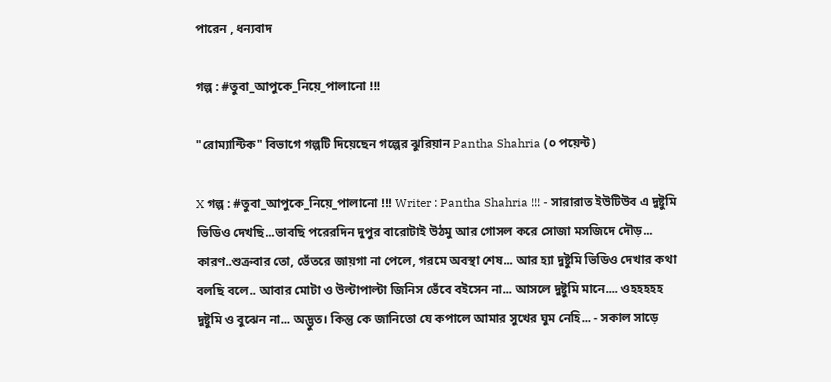পারেন , ধন্যবাদ

গল্প : #তুবা_আপুকে_নিয়ে_পালানো !!!

"রোম্যান্টিক" বিভাগে গল্পটি দিয়েছেন গল্পের ঝুরিয়ান Pantha Shahria (০ পয়েন্ট)

X গল্প : #তুবা_আপুকে_নিয়ে_পালানো !!! Writer : Pantha Shahria !!! - সারারাত ইউটিউব এ দুষ্টুমি ভিডিও দেখছি...ভাবছি পরেরদিন দুপুর বারোটাই উঠমু আর গোসল করে সোজা মসজিদে দৌড়... কারণ..শুক্রবার তো, ভেঁতরে জায়গা না পেলে, গরমে অবস্থা শেষ... আর হ্যা দুষ্টুমি ভিডিও দেখার কথা বলছি বলে.. আবার মোটা ও উল্টাপাল্টা জিনিস ভেঁবে বইসেন না... আসলে দুষ্টুমি মানে.... ওহহহহহ দুষ্টুমি ও বুঝেন না... অদ্ভুত। কিন্তু কে জানিতো যে কপালে আমার সুখের ঘুম নেহি... - সকাল সাড়ে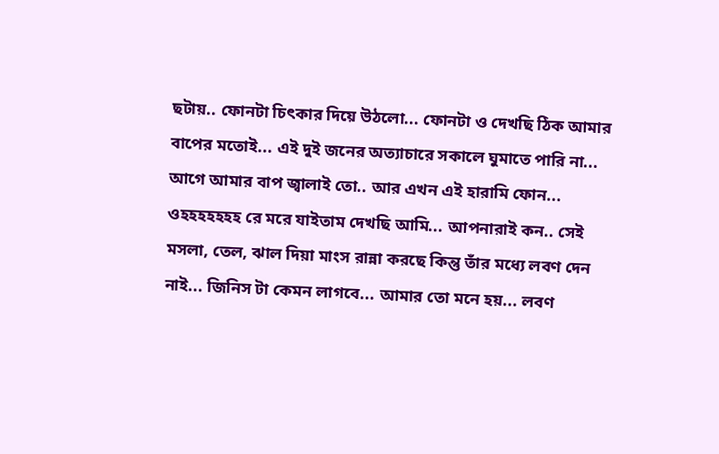ছটায়.. ফোনটা চিৎকার দিয়ে উঠলো... ফোনটা ও দেখছি ঠিক আমার বাপের মতোই... এই দুই জনের অত্যাচারে সকালে ঘুমাতে পারি না... আগে আমার বাপ জ্বালাই তো.. আর এখন এই হারামি ফোন... ওহহহহহহহ রে মরে যাইতাম দেখছি আমি... আপনারাই কন.. সেই মসলা, তেল, ঝাল দিয়া মাংস রান্না করছে কিন্তু তাঁর মধ্যে লবণ দেন নাই... জিনিস টা কেমন লাগবে... আমার তো মনে হয়... লবণ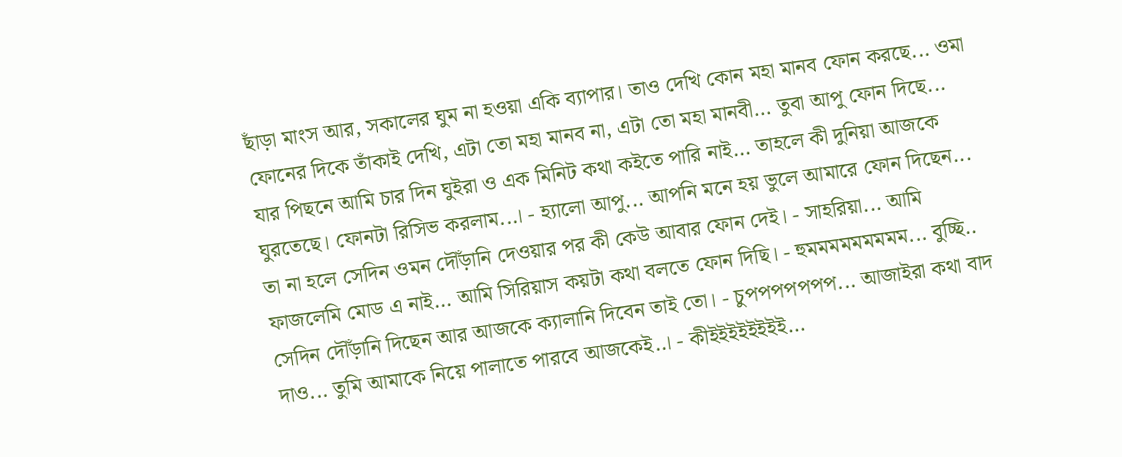ছাঁড়া মাংস আর, সকালের ঘুম না হওয়া একি ব্যাপার। তাও দেখি কোন মহা মানব ফোন করছে... ওমা ফোনের দিকে তাঁকাই দেখি, এটা তো মহা মানব না, এটা তো মহা মানবী... তুবা আপু ফোন দিছে... যার পিছনে আমি চার দিন ঘুইরা ও এক মিনিট কথা কইতে পারি নাই... তাহলে কী দুনিয়া আজকে ঘুরতেছে। ফোনটা রিসিভ করলাম...। - হ্যালো আপু... আপনি মনে হয় ভুলে আমারে ফোন দিছেন... তা না হলে সেদিন ওমন দৌঁড়ানি দেওয়ার পর কী কেউ আবার ফোন দেই। - সাহরিয়া... আমি ফাজলেমি মোড এ নাই... আমি সিরিয়াস কয়টা কথা বলতে ফোন দিছি। - হুমমমমমমমমম... বুচ্ছি.. সেদিন দৌঁড়ানি দিছেন আর আজকে ক্যালানি দিবেন তাই তো। - চুপপপপপপপ... আজাইরা কথা বাদ দাও... তুমি আমাকে নিয়ে পালাতে পারবে আজকেই..। - কীইইইইইইইই...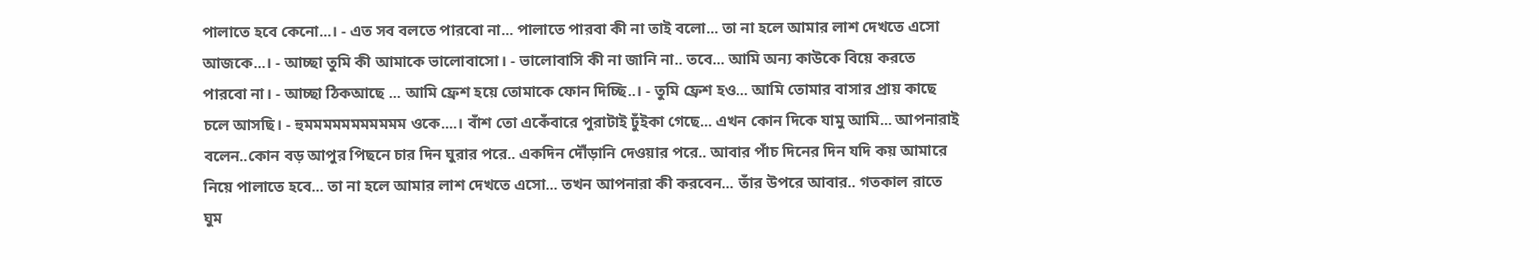পালাতে হবে কেনো...। - এত সব বলতে পারবো না... পালাতে পারবা কী না তাই বলো... তা না হলে আমার লাশ দেখতে এসো আজকে...। - আচ্ছা তুমি কী আমাকে ভালোবাসো। - ভালোবাসি কী না জানি না.. তবে... আমি অন্য কাউকে বিয়ে করতে পারবো না। - আচ্ছা ঠিকআছে ... আমি ফ্রেশ হয়ে তোমাকে ফোন দিচ্ছি..। - তুমি ফ্রেশ হও... আমি তোমার বাসার প্রায় কাছে চলে আসছি। - হুমমমমমমমমমমম ওকে....। বাঁশ তো একেঁবারে পুরাটাই ঢুঁইকা গেছে... এখন কোন দিকে যামু আমি... আপনারাই বলেন..কোন বড় আপুর পিছনে চার দিন ঘুরার পরে.. একদিন দৌঁড়ানি দেওয়ার পরে.. আবার পাঁচ দিনের দিন যদি কয় আমারে নিয়ে পালাতে হবে... তা না হলে আমার লাশ দেখতে এসো... তখন আপনারা কী করবেন... তাঁর উপরে আবার.. গতকাল রাতে ঘুম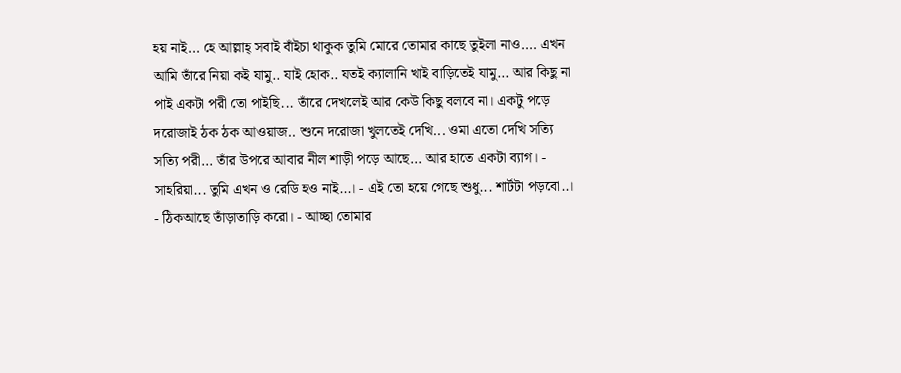হয় নাই... হে আল্লাহ্ সবাই বাঁইচা থাকুক তুমি মোরে তোমার কাছে তুইলা নাও.... এখন আমি তাঁরে নিয়া কই যামু.. যাই হোক.. যতই ক্যালানি খাই বাড়িতেই যামু... আর কিছু না পাই একটা পরী তো পাইছি... তাঁরে দেখলেই আর কেউ কিছু বলবে না। একটু পড়ে দরোজাই ঠক ঠক আওয়াজ.. শুনে দরোজা খুলতেই দেখি... ওমা এতো দেখি সত্যি সত্যি পরী... তাঁর উপরে আবার নীল শাড়ী পড়ে আছে... আর হাতে একটা ব্যাগ। - সাহরিয়া... তুমি এখন ও রেডি হও নাই...। - এই তো হয়ে গেছে শুধু... শার্টটা পড়বো..। - ঠিকআছে তাঁড়াতাড়ি করো। - আচ্ছা তোমার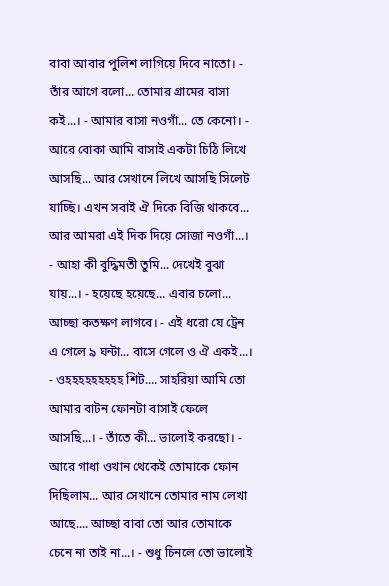বাবা আবার পুলিশ লাগিয়ে দিবে নাতো। - তাঁর আগে বলো... তোমার গ্রামের বাসা কই...। - আমার বাসা নওগাঁ... তে কেনো। - আরে বোকা আমি বাসাই একটা চিঠি লিখে আসছি... আর সেখানে লিখে আসছি সিলেট যাচ্ছি। এখন সবাই ঐ দিকে বিজি থাকবে... আর আমরা এই দিক দিয়ে সোজা নওগাঁ...। - আহা কী বুদ্ধিমতী তুমি... দেখেই বুঝা যায়...। - হয়েছে হয়েছে... এবার চলো... আচ্ছা কতক্ষণ লাগবে। - এই ধরো যে ট্রেন এ গেলে ৯ ঘন্টা... বাসে গেলে ও ঐ একই...। - ওহহহহহহহহহ শিট.... সাহরিয়া আমি তো আমার বাটন ফোনটা বাসাই ফেলে আসছি...। - তাঁতে কী... ভালোই করছো। - আরে গাধা ওখান থেকেই তোমাকে ফোন দিছিলাম... আর সেখানে তোমার নাম লেখা আছে.... আচ্ছা বাবা তো আর তোমাকে চেনে না তাই না...। - শুধু চিনলে তো ভালোই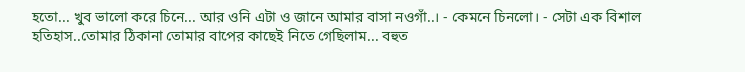হতো... খুব ভালো করে চিনে... আর ওনি এটা ও জানে আমার বাসা নওগাঁ..। - কেমনে চিনলো। - সেটা এক বিশাল হতিহাস..তোমার ঠিকানা তোমার বাপের কাছেই নিতে গেছিলাম... বহুত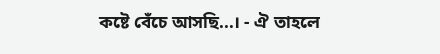কষ্টে বেঁচে আসছি...। - ঐ তাহলে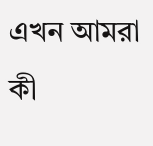এখন আমরা কী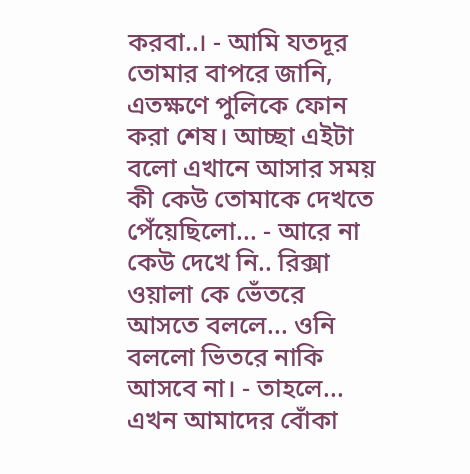করবা..। - আমি যতদূর তোমার বাপরে জানি, এতক্ষণে পুলিকে ফোন করা শেষ। আচ্ছা এইটা বলো এখানে আসার সময় কী কেউ তোমাকে দেখতে পেঁয়েছিলো... - আরে না কেউ দেখে নি.. রিক্সা ওয়ালা কে ভেঁতরে আসতে বললে... ওনি বললো ভিতরে নাকি আসবে না। - তাহলে... এখন আমাদের বোঁকা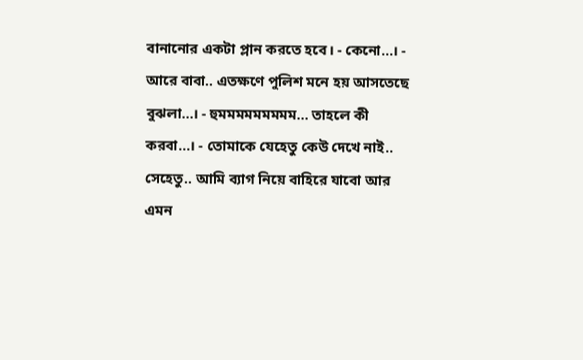বানানোর একটা প্লান করতে হবে। - কেনো...। - আরে বাবা.. এতক্ষণে পুলিশ মনে হয় আসতেছে বুঝলা...। - হুমমমমমমমমম... তাহলে কী করবা...। - তোমাকে যেহেতু কেউ দেখে নাই.. সেহেতু.. আমি ব্যাগ নিয়ে বাহিরে যাবো আর এমন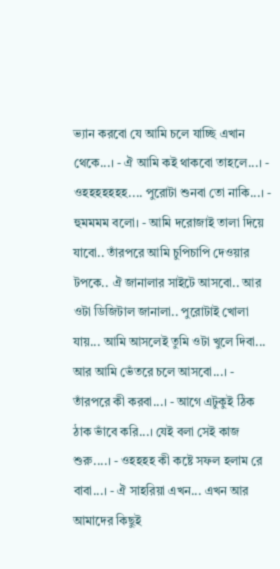ভ্যান করবো যে আমি চলে যাচ্ছি এখান থেকে...। - ঐ আমি কই থাকবো তাহলে...। - ওহহহহহহহ.... পুরোটা শুনবা তো নাকি...। - হুমমমম বলো। - আমি দরোজাই তালা দিয়ে যাবো.. তাঁরপরে আমি চুপিচাপি দেওয়ার টপকে.. ঐ জানালার সাইটে আসবো.. আর ওটা ডিজিটাল জানালা.. পুরোটাই খোলা যায়... আমি আসলেই তুমি ওটা খুলে দিবা... আর আমি ভেঁতরে চলে আসবো...। - তাঁরপরে কী করবা...। - আগে এটুকুই ঠিক ঠাক ভাঁবে করি...। যেই বলা সেই কাজ শুরু....। - ওহহহহ কী কষ্টে সফল হলাম রে বাবা...। - ঐ সাহরিয়া এখন... এখন আর আমাদের কিছুই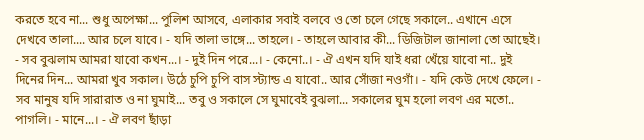করতে হবে না... শুধু অপেক্ষা... পুলিশ আসবে, এলাকার সবাই বলবে ও তো চলে গেছে সকালে.. এখানে এসে দেখবে তালা.... আর চলে যাবে। - যদি তালা ভাঙ্গে... তাহলে। - তাহলে আবার কী... ডিজিটাল জানালা তো আছেই। - সব বুঝলাম আমরা যাবো কখন...। - দুই দিন পরে...। - কেনো..। - ঐ এখন যদি যাই ধরা খেঁয়ে যাবো না.. দুই দিনের দিন... আমরা খুব সকাল। উঠে চুপি চুপি বাস স্ট্যান্ড এ যাবো.. আর সোঁজা নওগাঁ। - যদি কেউ দেখে ফেলে। - সব মানুষ যদি সারারাত ও না ঘুমাই... তবু ও সকালে সে ঘুমাবেই বুঝলা... সকালের ঘুম হলো লবণ এর মতো.. পাগলি। - মানে...। - ঐ লবণ ছাঁড়া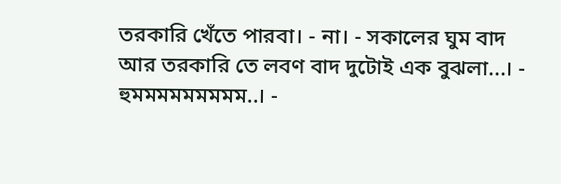তরকারি খেঁতে পারবা। - না। - সকালের ঘুম বাদ আর তরকারি তে লবণ বাদ দুটোই এক বুঝলা...। - হুমমমমমমমমম..। -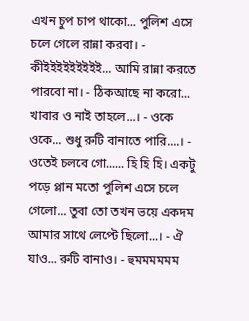এখন চুপ চাপ থাকো... পুলিশ এসে চলে গেলে রান্না করবা। - কীইইইইইইইইই... আমি রান্না করতে পারবো না। - ঠিকআছে না করো... খাবার ও নাই তাহলে...। - ওকে ওকে... শুধু রুটি বানাতে পারি....। - ওতেই চলবে গো...... হি হি হি। একটু পড়ে প্লান মতো পুলিশ এসে চলে গেলো... তুবা তো তখন ভয়ে একদম আমার সাথে লেপ্টে ছিলো...। - ঐ যাও... রুটি বানাও। - হুমমমমমম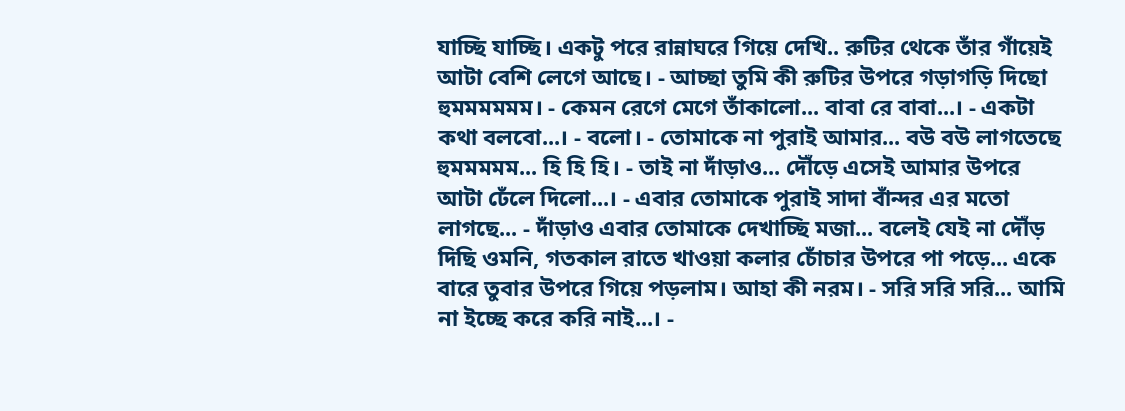যাচ্ছি যাচ্ছি। একটু পরে রান্নাঘরে গিয়ে দেখি.. রুটির থেকে তাঁর গাঁয়েই আটা বেশি লেগে আছে। - আচ্ছা তুমি কী রুটির উপরে গড়াগড়ি দিছো হুমমমমমম। - কেমন রেগে মেগে তাঁকালো... বাবা রে বাবা...। - একটা কথা বলবো...। - বলো। - তোমাকে না পুরাই আমার... বউ বউ লাগতেছে হুমমমমম... হি হি হি। - তাই না দাঁড়াও... দৌঁড়ে এসেই আমার উপরে আটা ঢেঁলে দিলো...। - এবার তোমাকে পুরাই সাদা বাঁন্দর এর মতো লাগছে... - দাঁড়াও এবার তোমাকে দেখাচ্ছি মজা... বলেই যেই না দৌঁড় দিছি ওমনি, গতকাল রাতে খাওয়া কলার চোঁচার উপরে পা পড়ে... একে বারে তুবার উপরে গিয়ে পড়লাম। আহা কী নরম। - সরি সরি সরি... আমি না ইচ্ছে করে করি নাই...। -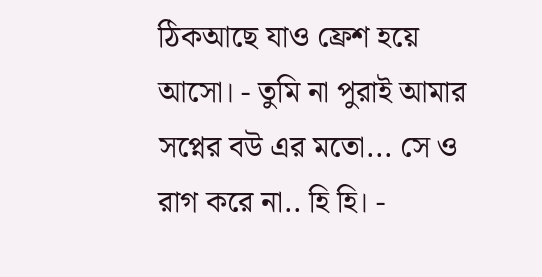ঠিকআছে যাও ফ্রেশ হয়ে আসো। - তুমি না পুরাই আমার সপ্নের বউ এর মতো... সে ও রাগ করে না.. হি হি। -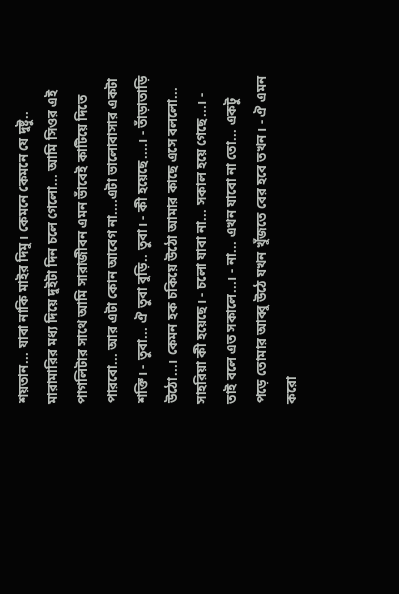শয়তান... যাবা নাকি মাইর দিমু। কেমনে কেমনে যে দুষ্টু.. মারামারির মধ্য দিয়ে দুইটা দিন চলে গেলো... আমি সিওর এই পাগলিটার সাথে আমি সারাজীবন এমন ভাঁবেই কাটিয়ে দিতে পারবো... আর এটা কোন আবেগ না....এটা ভালোবাসার একটা শক্তি। - তুবা... ঐ তুবা বুড়ি.. তুবা। - কী হয়েছে....। - তাঁড়াতাড়ি উঠো...। কেমন হক চকিয়ে উঠো আমার কাছে এসে বললো... সাহরিয়া কী হয়েছে। - চলো যাবা না... সকাল হয়ে গেছে...। - তাই বলে এত সকালে...। - না... এখন যাবো না তো... একটু পড়ে তোমার আব্বু উঠে যখন খুঁজতে বের হবে তখন। - ঐ এমন করো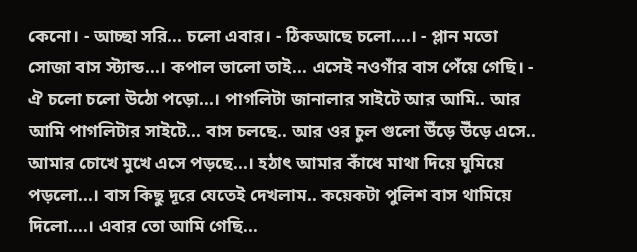কেনো। - আচ্ছা সরি... চলো এবার। - ঠিকআছে চলো....। - প্লান মতো সোজা বাস স্ট্যান্ড...। কপাল ভালো তাই... এসেই নওগাঁর বাস পেঁয়ে গেছি। - ঐ চলো চলো উঠো পড়ো...। পাগলিটা জানালার সাইটে আর আমি.. আর আমি পাগলিটার সাইটে... বাস চলছে.. আর ওর চুল গুলো উঁড়ে উঁড়ে এসে.. আমার চোখে মুখে এসে পড়ছে...। হঠাৎ আমার কাঁধে মাথা দিয়ে ঘুমিয়ে পড়লো...। বাস কিছু দূরে যেতেই দেখলাম.. কয়েকটা পুলিশ বাস থামিয়ে দিলো....। এবার তো আমি গেছি...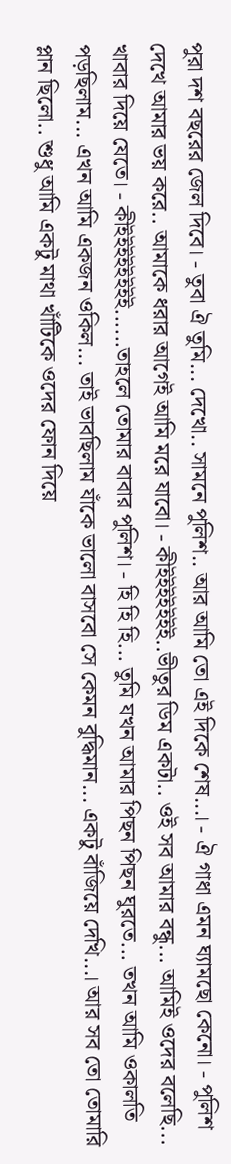পুরা দশ বছরের জেল দিবে। - তুবা ঐ তুমি... দেখো.. সামনে পুলিশ.. আর আমি তো এই দিকে শেষ...। - ঐ গাধা এমন ঘ্যামছো কেনো। - পুলিশ দেখে আমার ভয় করে.. আমাকে ধরার আগেই আমি মরে যাবো। - কীইইইইইইই..ভীতুর ডিম একটা.. ওই সব আমার বন্ধু... আমিই ওদের বলেছি... খাবার দিয়ে যেতে। - কীইইইইইইইই......তাহলে তোমার বাবার পুলিশ। - হি হি হি... তুমি যখন আমার পিছন পিছন ঘুরতে... তখন আমি ওকালতি পড়ছিলাম... এখন আমি একজন ওকিল... তাই ভাবছিলাম যাঁকে ভালো বাসবো সে কেমন বুদ্ধিমান... একটু বাঁজিয়ে দেখি...। আর সব তো তোমারি প্লান ছিলো.. শুধু আমি একটু মাথা খাঁটিকে ওদের ফোন দিয়ে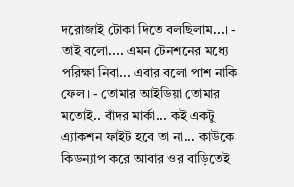দরোজাই টোকা দিতে বলছিলাম...। - তাই বলো.... এমন টেনশনের মধ্যে পরিক্ষা নিবা... এবার বলো পাশ নাকি ফেল। - তোমার আইডিয়া তোমার মতোই.. বাঁদর মার্কা... কই একটু এ্যাকশন ফাইট হবে তা না... কাউকে কিডন্যাপ করে আবার ওর বাড়িতেই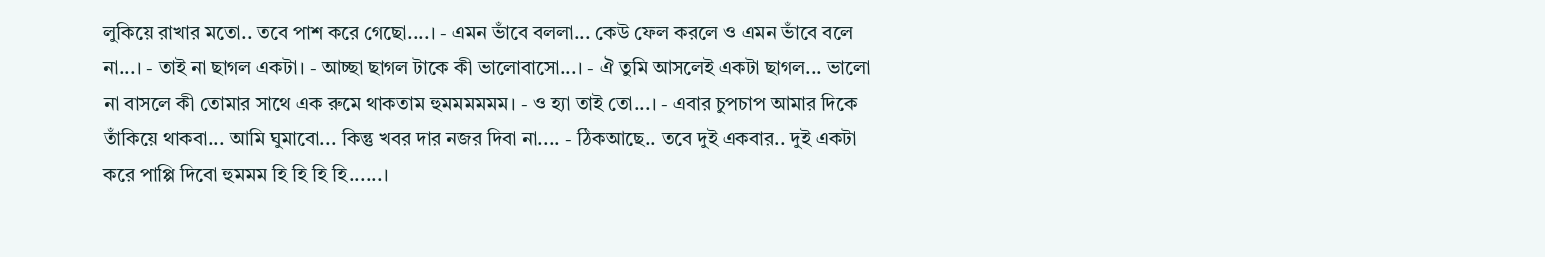লুকিয়ে রাখার মতো.. তবে পাশ করে গেছো....। - এমন ভাঁবে বললা... কেউ ফেল করলে ও এমন ভাঁবে বলে না...। - তাই না ছাগল একটা। - আচ্ছা ছাগল টাকে কী ভালোবাসো...। - ঐ তুমি আসলেই একটা ছাগল... ভালো না বাসলে কী তোমার সাথে এক রুমে থাকতাম হুমমমমমম। - ও হ্যা তাই তো...। - এবার চুপচাপ আমার দিকে তাঁকিয়ে থাকবা... আমি ঘুমাবো... কিন্তু খবর দার নজর দিবা না.... - ঠিকআছে.. তবে দুই একবার.. দুই একটা করে পাপ্পি দিবো হুমমম হি হি হি হি......।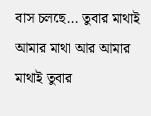বাস চলছে... তুবার মাথাই আমার মাথা আর আমার মাথাই তুবার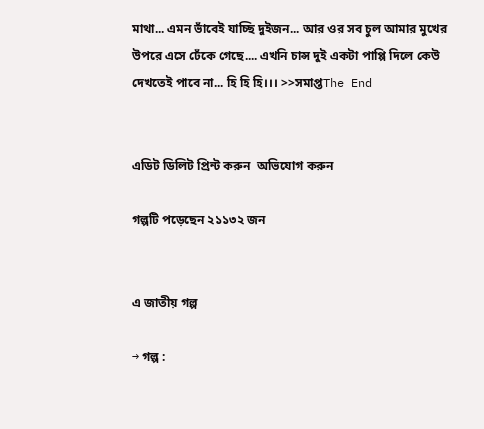মাথা... এমন ভাঁবেই যাচ্ছি দুইজন... আর ওর সব চুল আমার মুখের উপরে এসে ঢেঁকে গেছে.... এখনি চান্স দুই একটা পাপ্পি দিলে কেউ দেখতেই পাবে না... হি হি হি।।। >>সমাপ্তThe End


এডিট ডিলিট প্রিন্ট করুন  অভিযোগ করুন

গল্পটি পড়েছেন ২১১৩২ জন


এ জাতীয় গল্প

→ গল্প :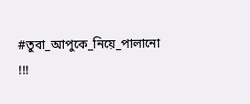#তুবা_আপুকে_নিয়ে_পালানো !!!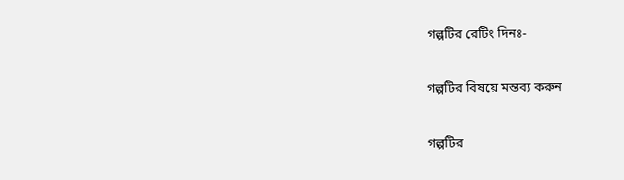গল্পটির রেটিং দিনঃ-

গল্পটির বিষয়ে মন্তব্য করুন

গল্পটির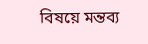বিষয়ে মন্তব্য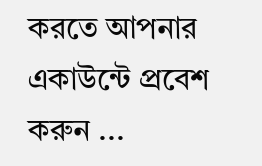করতে আপনার একাউন্টে প্রবেশ করুন ...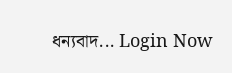ধন্যবাদ... Login Now